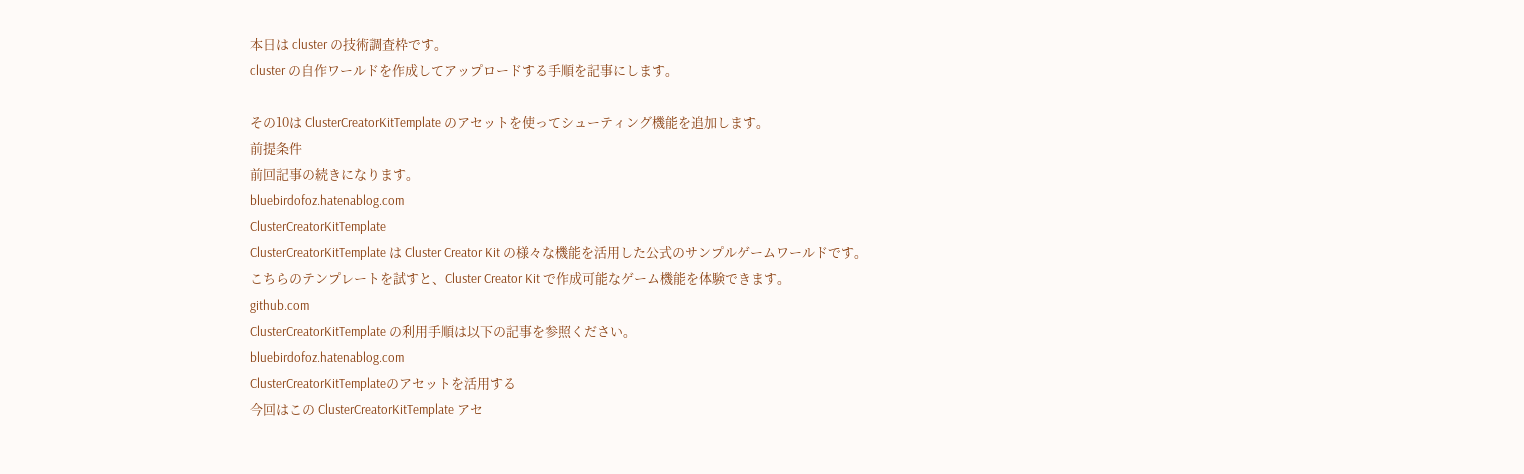本日は cluster の技術調査枠です。
cluster の自作ワールドを作成してアップロードする手順を記事にします。

その10は ClusterCreatorKitTemplate のアセットを使ってシューティング機能を追加します。
前提条件
前回記事の続きになります。
bluebirdofoz.hatenablog.com
ClusterCreatorKitTemplate
ClusterCreatorKitTemplate は Cluster Creator Kit の様々な機能を活用した公式のサンプルゲームワールドです。
こちらのテンプレートを試すと、Cluster Creator Kit で作成可能なゲーム機能を体験できます。
github.com
ClusterCreatorKitTemplate の利用手順は以下の記事を参照ください。
bluebirdofoz.hatenablog.com
ClusterCreatorKitTemplateのアセットを活用する
今回はこの ClusterCreatorKitTemplate アセ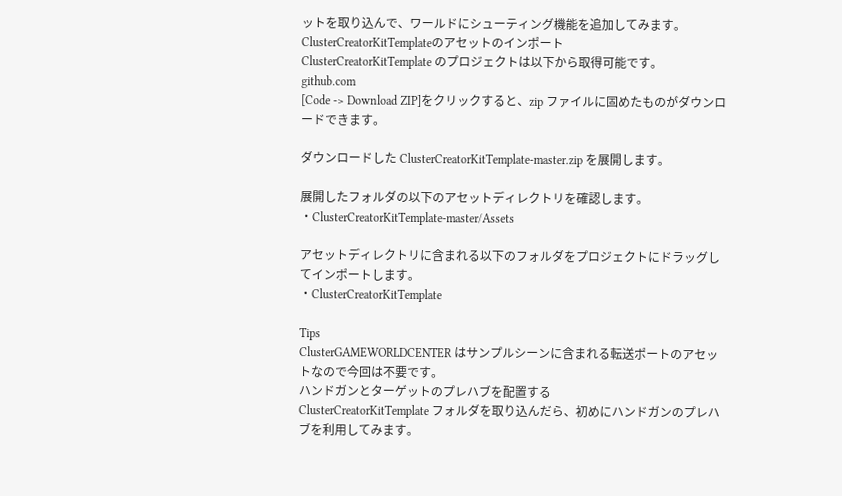ットを取り込んで、ワールドにシューティング機能を追加してみます。
ClusterCreatorKitTemplateのアセットのインポート
ClusterCreatorKitTemplate のプロジェクトは以下から取得可能です。
github.com
[Code -> Download ZIP]をクリックすると、zip ファイルに固めたものがダウンロードできます。

ダウンロードした ClusterCreatorKitTemplate-master.zip を展開します。

展開したフォルダの以下のアセットディレクトリを確認します。
・ClusterCreatorKitTemplate-master/Assets

アセットディレクトリに含まれる以下のフォルダをプロジェクトにドラッグしてインポートします。
・ClusterCreatorKitTemplate

Tips
ClusterGAMEWORLDCENTER はサンプルシーンに含まれる転送ポートのアセットなので今回は不要です。
ハンドガンとターゲットのプレハブを配置する
ClusterCreatorKitTemplate フォルダを取り込んだら、初めにハンドガンのプレハブを利用してみます。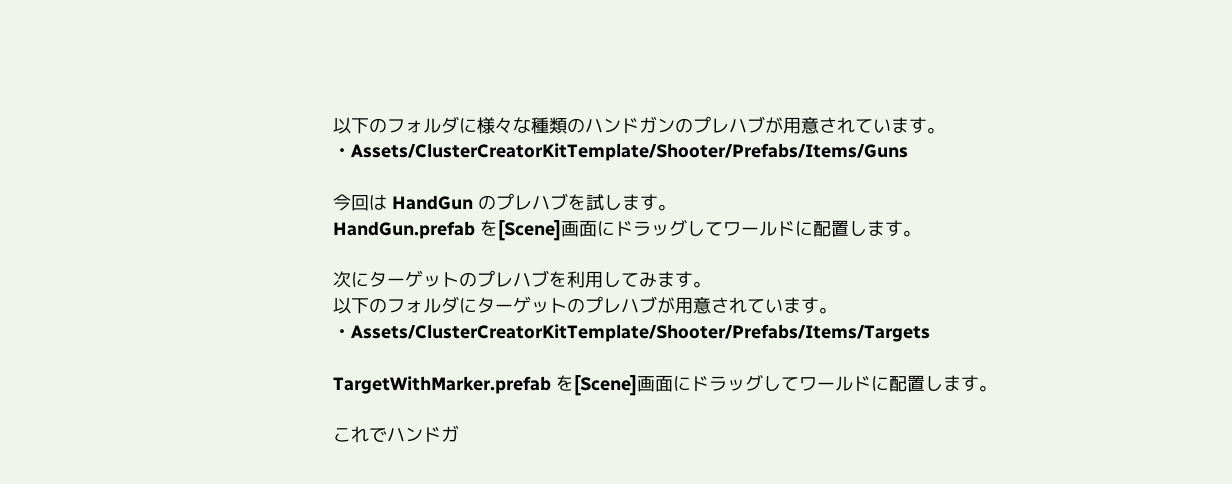以下のフォルダに様々な種類のハンドガンのプレハブが用意されています。
・Assets/ClusterCreatorKitTemplate/Shooter/Prefabs/Items/Guns

今回は HandGun のプレハブを試します。
HandGun.prefab を[Scene]画面にドラッグしてワールドに配置します。

次にターゲットのプレハブを利用してみます。
以下のフォルダにターゲットのプレハブが用意されています。
・Assets/ClusterCreatorKitTemplate/Shooter/Prefabs/Items/Targets

TargetWithMarker.prefab を[Scene]画面にドラッグしてワールドに配置します。

これでハンドガ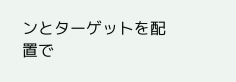ンとターゲットを配置で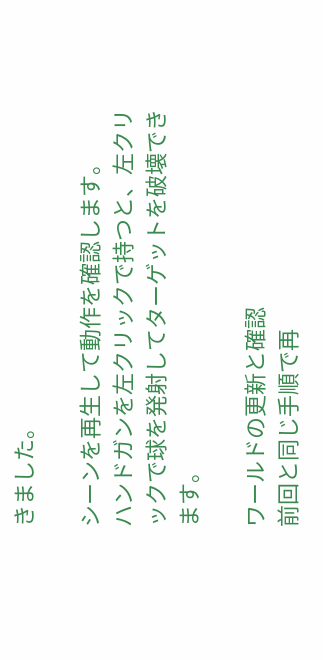きました。

シーンを再生して動作を確認します。
ハンドガンを左クリックで持つと、左クリックで球を発射してターゲットを破壊できます。

ワールドの更新と確認
前回と同じ手順で再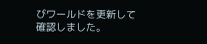びワールドを更新して確認しました。